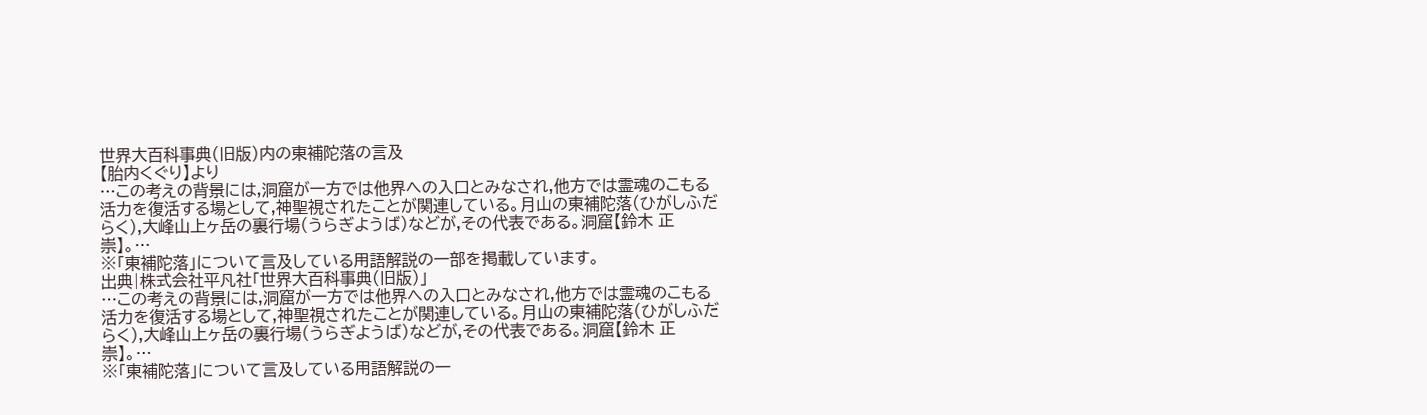世界大百科事典(旧版)内の東補陀落の言及
【胎内くぐり】より
…この考えの背景には,洞窟が一方では他界への入口とみなされ,他方では霊魂のこもる活力を復活する場として,神聖視されたことが関連している。月山の東補陀落(ひがしふだらく),大峰山上ヶ岳の裏行場(うらぎようば)などが,その代表である。洞窟【鈴木 正崇】。…
※「東補陀落」について言及している用語解説の一部を掲載しています。
出典|株式会社平凡社「世界大百科事典(旧版)」
…この考えの背景には,洞窟が一方では他界への入口とみなされ,他方では霊魂のこもる活力を復活する場として,神聖視されたことが関連している。月山の東補陀落(ひがしふだらく),大峰山上ヶ岳の裏行場(うらぎようば)などが,その代表である。洞窟【鈴木 正崇】。…
※「東補陀落」について言及している用語解説の一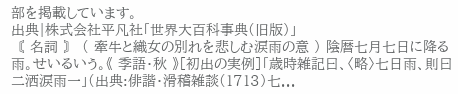部を掲載しています。
出典|株式会社平凡社「世界大百科事典(旧版)」
〘 名詞 〙 ( 牽牛と織女の別れを悲しむ涙雨の意 ) 陰暦七月七日に降る雨。せいるいう。《 季語・秋 》[初出の実例]「歳時雑記曰、〈略〉七日雨、則曰二洒涙雨一」(出典:俳諧・滑稽雑談(1713)七...